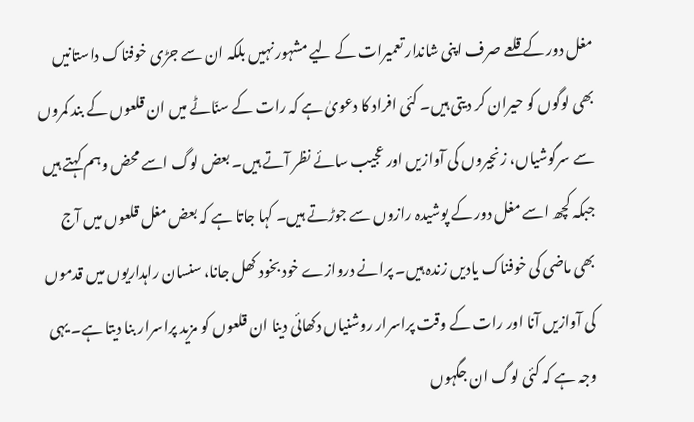مغل دور کے قلعے صرف اپنی شاندار تعمیرات کے لیے مشہور نہیں بلکہ ان سے جڑی خوفناک داستانیں بھی لوگوں کو حیران کر دیتی ہیں۔ کئی افراد کا دعویٰ ہے کہ رات کے سنّاٹے میں ان قلعوں کے بند کمروں سے سرگوشیاں، زنجیروں کی آوازیں اور عجیب سائے نظر آتے ہیں۔ بعض لوگ اسے محض وہم کہتے ہیں جبکہ کچھ اسے مغل دور کے پوشیدہ رازوں سے جوڑتے ہیں۔ کہا جاتا ہے کہ بعض مغل قلعوں میں آج بھی ماضی کی خوفناک یادیں زندہ ہیں۔ پرانے دروازے خود بخود کھل جانا، سنسان راہداریوں میں قدموں کی آوازیں آنا اور رات کے وقت پراسرار روشنیاں دکھائی دینا ان قلعوں کو مزید پراسرار بنا دیتا ہے۔ یہی وجہ ہے کہ کئی لوگ ان جگہوں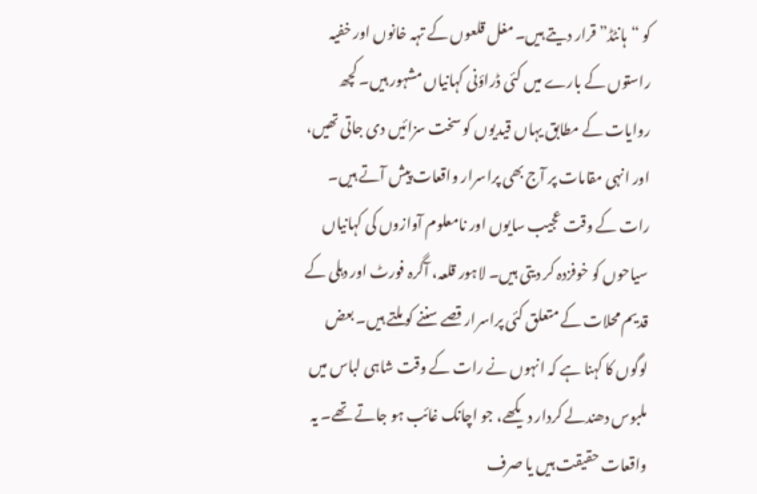کو “ہانٹڈ” قرار دیتے ہیں۔ مغل قلعوں کے تہہ خانوں اور خفیہ راستوں کے بارے میں کئی ڈراؤنی کہانیاں مشہور ہیں۔ کچھ روایات کے مطابق یہاں قیدیوں کو سخت سزائیں دی جاتی تھیں، اور انہی مقامات پر آج بھی پراسرار واقعات پیش آتے ہیں۔ رات کے وقت عجیب سایوں اور نامعلوم آوازوں کی کہانیاں سیاحوں کو خوفزدہ کر دیتی ہیں۔ لاہور قلعہ، آگرہ فورٹ اور دہلی کے قدیم محلات کے متعلق کئی پراسرار قصے سننے کو ملتے ہیں۔ بعض لوگوں کا کہنا ہے کہ انہوں نے رات کے وقت شاہی لباس میں ملبوس دھندلے کردار دیکھے، جو اچانک غائب ہو جاتے تھے۔ یہ واقعات حقیقت ہیں یا صرف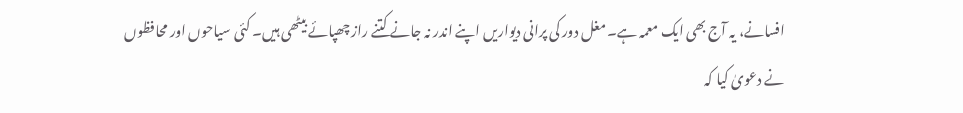افسانے، یہ آج بھی ایک معمہ ہے۔ مغل دور کی پرانی دیواریں اپنے اندر نہ جانے کتنے راز چھپائے بیٹھی ہیں۔ کئی سیاحوں اور محافظوں نے دعویٰ کیا کہ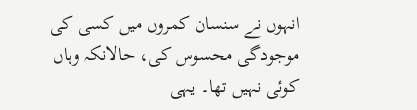انہوں نے سنسان کمروں میں کسی کی موجودگی محسوس کی، حالانکہ وہاں کوئی نہیں تھا۔ یہی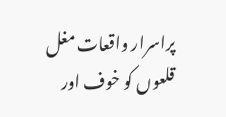پراسرار واقعات مغل قلعوں کو خوف اور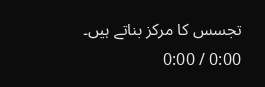تجسس کا مرکز بناتے ہیں۔
0:00 / 0:00